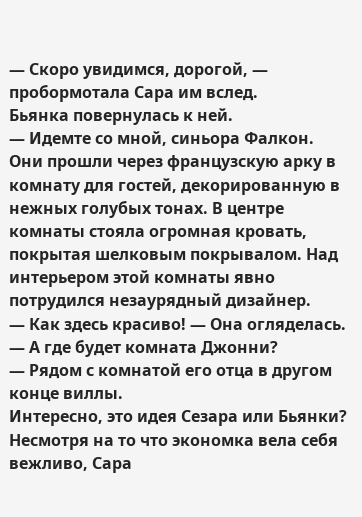— Скоро увидимся, дорогой, — пробормотала Сара им вслед.
Бьянка повернулась к ней.
— Идемте со мной, синьора Фалкон.
Они прошли через французскую арку в комнату для гостей, декорированную в нежных голубых тонах. В центре комнаты стояла огромная кровать, покрытая шелковым покрывалом. Над интерьером этой комнаты явно потрудился незаурядный дизайнер.
— Как здесь красиво! — Она огляделась. — А где будет комната Джонни?
— Рядом с комнатой его отца в другом конце виллы.
Интересно, это идея Сезара или Бьянки?
Несмотря на то что экономка вела себя вежливо, Сара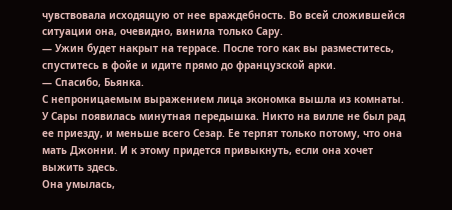чувствовала исходящую от нее враждебность. Во всей сложившейся ситуации она, очевидно, винила только Сару.
— Ужин будет накрыт на террасе. После того как вы разместитесь, спуститесь в фойе и идите прямо до французской арки.
— Спасибо, Бьянка.
С непроницаемым выражением лица экономка вышла из комнаты.
У Сары появилась минутная передышка. Никто на вилле не был рад ее приезду, и меньше всего Сезар. Ее терпят только потому, что она мать Джонни. И к этому придется привыкнуть, если она хочет выжить здесь.
Она умылась,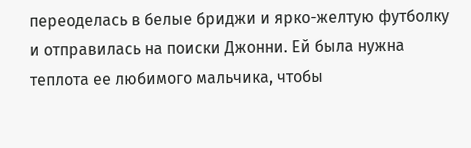переоделась в белые бриджи и ярко-желтую футболку и отправилась на поиски Джонни. Ей была нужна теплота ее любимого мальчика, чтобы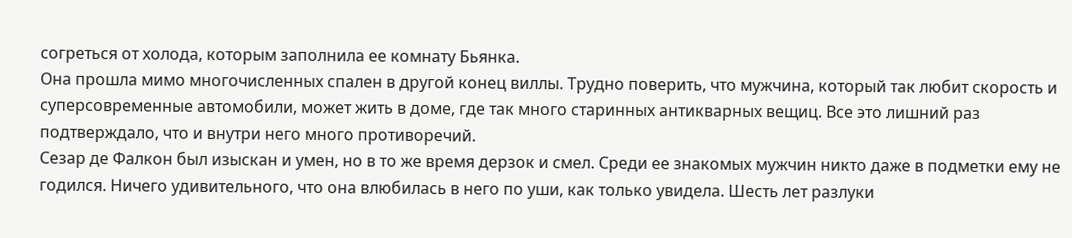согреться от холода, которым заполнила ее комнату Бьянка.
Она прошла мимо многочисленных спален в другой конец виллы. Трудно поверить, что мужчина, который так любит скорость и суперсовременные автомобили, может жить в доме, где так много старинных антикварных вещиц. Все это лишний раз подтверждало, что и внутри него много противоречий.
Сезар де Фалкон был изыскан и умен, но в то же время дерзок и смел. Среди ее знакомых мужчин никто даже в подметки ему не годился. Ничего удивительного, что она влюбилась в него по уши, как только увидела. Шесть лет разлуки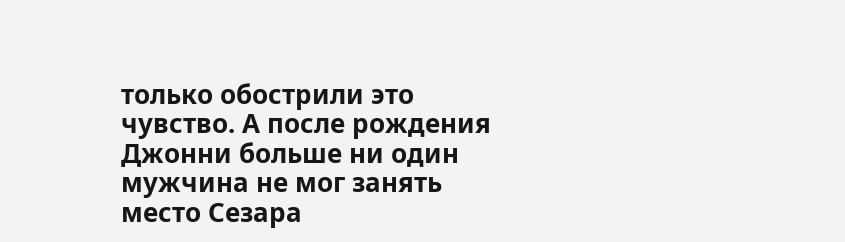только обострили это чувство. А после рождения Джонни больше ни один мужчина не мог занять место Сезара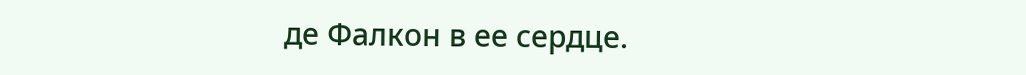де Фалкон в ее сердце.